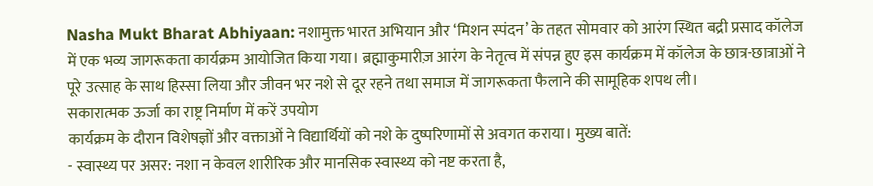Nasha Mukt Bharat Abhiyaan: नशामुक्त भारत अभियान और ‘मिशन स्पंदन’ के तहत सोमवार को आरंग स्थित बद्री प्रसाद कॉलेज में एक भव्य जागरूकता कार्यक्रम आयोजित किया गया। ब्रह्माकुमारीज़ आरंग के नेतृत्व में संपन्न हुए इस कार्यक्रम में कॉलेज के छात्र-छात्राओं ने पूरे उत्साह के साथ हिस्सा लिया और जीवन भर नशे से दूर रहने तथा समाज में जागरूकता फैलाने की सामूहिक शपथ ली।
सकारात्मक ऊर्जा का राष्ट्र निर्माण में करें उपयोग
कार्यक्रम के दौरान विशेषज्ञों और वक्ताओं ने विद्यार्थियों को नशे के दुष्परिणामों से अवगत कराया। मुख्य बातें:
- स्वास्थ्य पर असर: नशा न केवल शारीरिक और मानसिक स्वास्थ्य को नष्ट करता है,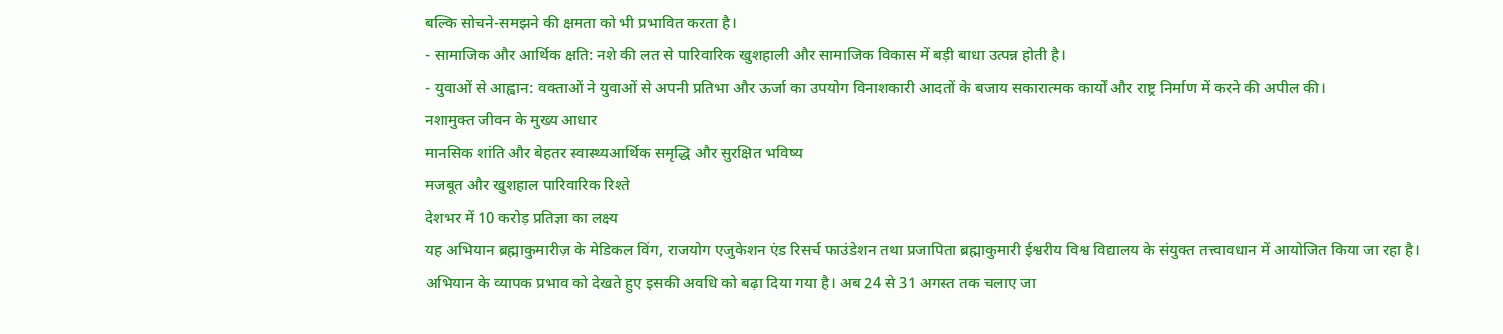बल्कि सोचने-समझने की क्षमता को भी प्रभावित करता है।
- सामाजिक और आर्थिक क्षति: नशे की लत से पारिवारिक खुशहाली और सामाजिक विकास में बड़ी बाधा उत्पन्न होती है।
- युवाओं से आह्वान: वक्ताओं ने युवाओं से अपनी प्रतिभा और ऊर्जा का उपयोग विनाशकारी आदतों के बजाय सकारात्मक कार्यों और राष्ट्र निर्माण में करने की अपील की।
नशामुक्त जीवन के मुख्य आधार
मानसिक शांति और बेहतर स्वास्थ्यआर्थिक समृद्धि और सुरक्षित भविष्य
मजबूत और खुशहाल पारिवारिक रिश्ते
देशभर में 10 करोड़ प्रतिज्ञा का लक्ष्य
यह अभियान ब्रह्माकुमारीज़ के मेडिकल विंग, राजयोग एजुकेशन एंड रिसर्च फाउंडेशन तथा प्रजापिता ब्रह्माकुमारी ईश्वरीय विश्व विद्यालय के संयुक्त तत्त्वावधान में आयोजित किया जा रहा है। अभियान के व्यापक प्रभाव को देखते हुए इसकी अवधि को बढ़ा दिया गया है। अब 24 से 31 अगस्त तक चलाए जा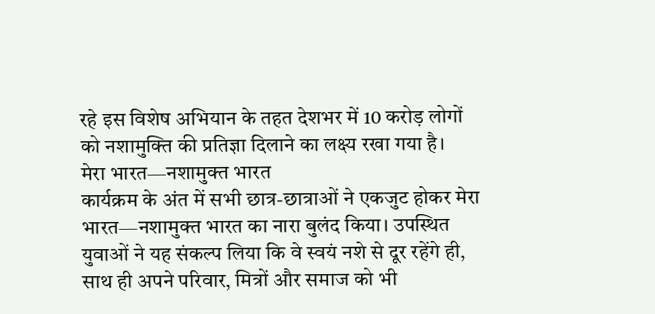रहे इस विशेष अभियान के तहत देशभर में 10 करोड़ लोगों को नशामुक्ति की प्रतिज्ञा दिलाने का लक्ष्य रखा गया है।
मेरा भारत—नशामुक्त भारत
कार्यक्रम के अंत में सभी छात्र-छात्राओं ने एकजुट होकर मेरा भारत—नशामुक्त भारत का नारा बुलंद किया। उपस्थित युवाओं ने यह संकल्प लिया कि वे स्वयं नशे से दूर रहेंगे ही, साथ ही अपने परिवार, मित्रों और समाज को भी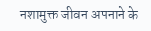नशामुक्त जीवन अपनाने के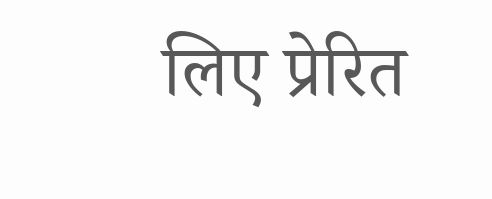लिए प्रेरित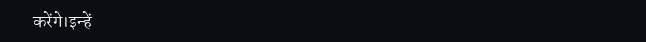करेंगे।इन्हें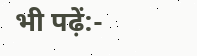भी पढ़ें:-